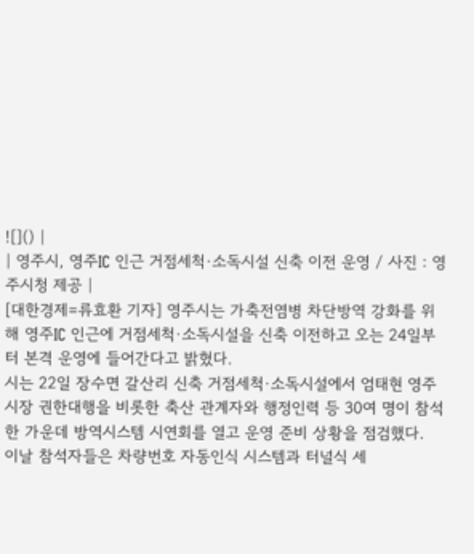![]() |
| 영주시, 영주IC 인근 거점세척·소독시설 신축 이전 운영 / 사진 : 영주시청 제공 |
[대한경제=류효환 기자] 영주시는 가축전염병 차단방역 강화를 위해 영주IC 인근에 거점세척·소독시설을 신축 이전하고 오는 24일부터 본격 운영에 들어간다고 밝혔다.
시는 22일 장수면 갈산리 신축 거점세척·소독시설에서 엄태현 영주시장 권한대행을 비롯한 축산 관계자와 행정인력 등 30여 명이 참석한 가운데 방역시스템 시연회를 열고 운영 준비 상황을 점검했다.
이날 참석자들은 차량번호 자동인식 시스템과 터널식 세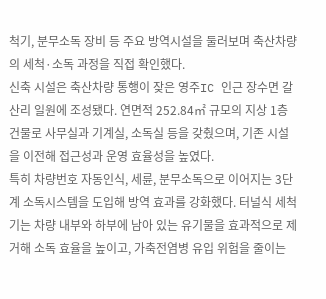척기, 분무소독 장비 등 주요 방역시설을 둘러보며 축산차량의 세척·소독 과정을 직접 확인했다.
신축 시설은 축산차량 통행이 잦은 영주IC 인근 장수면 갈산리 일원에 조성됐다. 연면적 252.84㎡ 규모의 지상 1층 건물로 사무실과 기계실, 소독실 등을 갖췄으며, 기존 시설을 이전해 접근성과 운영 효율성을 높였다.
특히 차량번호 자동인식, 세륜, 분무소독으로 이어지는 3단계 소독시스템을 도입해 방역 효과를 강화했다. 터널식 세척기는 차량 내부와 하부에 남아 있는 유기물을 효과적으로 제거해 소독 효율을 높이고, 가축전염병 유입 위험을 줄이는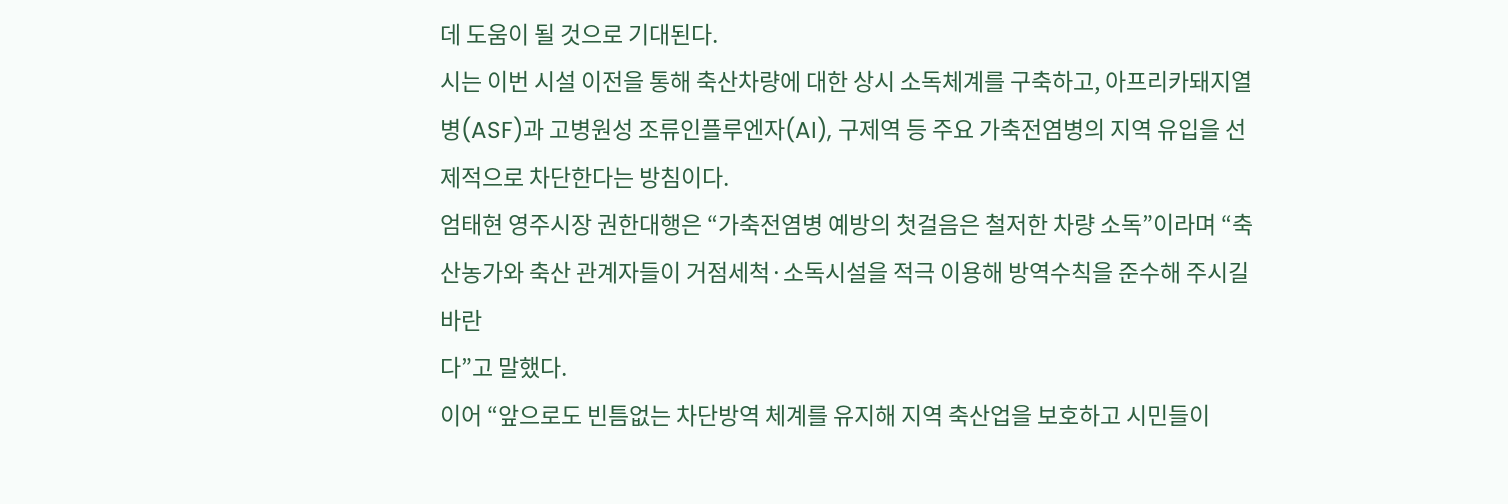데 도움이 될 것으로 기대된다.
시는 이번 시설 이전을 통해 축산차량에 대한 상시 소독체계를 구축하고, 아프리카돼지열병(ASF)과 고병원성 조류인플루엔자(AI), 구제역 등 주요 가축전염병의 지역 유입을 선제적으로 차단한다는 방침이다.
엄태현 영주시장 권한대행은 “가축전염병 예방의 첫걸음은 철저한 차량 소독”이라며 “축산농가와 축산 관계자들이 거점세척·소독시설을 적극 이용해 방역수칙을 준수해 주시길 바란
다”고 말했다.
이어 “앞으로도 빈틈없는 차단방역 체계를 유지해 지역 축산업을 보호하고 시민들이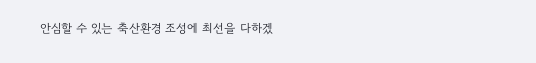안심할 수 있는 축산환경 조성에 최선을 다하겠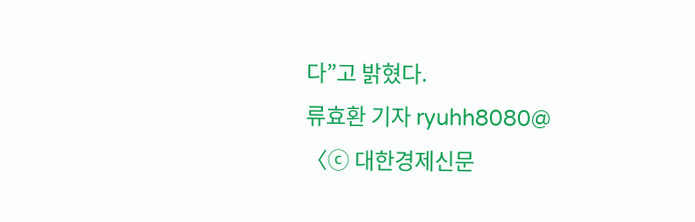다”고 밝혔다.
류효환 기자 ryuhh8080@
〈ⓒ 대한경제신문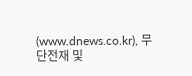(www.dnews.co.kr), 무단전재 및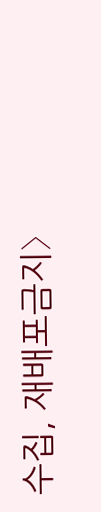수집, 재배포금지〉